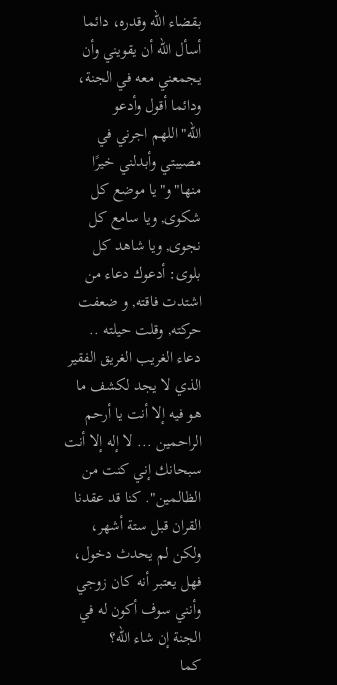بقضاء الله وقدره، دائما أسأل الله أن يقويني وأن يجمعني معه في الجنة، ودائما أقول وأدعو الله"اللهم اجرني في مصيبتي وأبدلني خيرًا منها"و"يا موضع كل شكوى, ويا سامع كل نجوى, ويا شاهد كل بلوى: أدعوك دعاء من اشتدت فاقته, و ضعفت حركته, وقلت حيلته .. دعاء الغريب الغريق الفقير الذي لا يجد لكشف ما هو فيه إلا أنت يا أرحم الراحمين ... لا إله إلا أنت سبحانك إني كنت من الظالمين". كنا قد عقدنا القران قبل ستة أشهر، ولكن لم يحدث دخول، فهل يعتبر أنه كان زوجي وأنني سوف أكون له في الجنة إن شاء الله؟
كما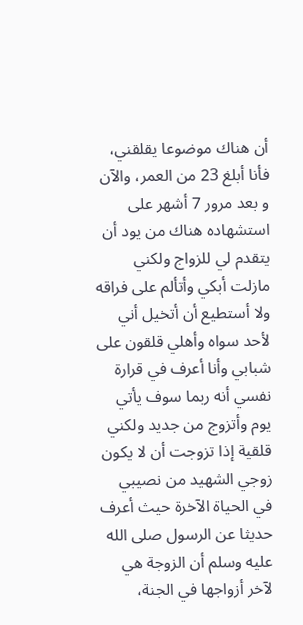أن هناك موضوعا يقلقني، فأنا أبلغ 23 من العمر، والآن و بعد مرور 7 أشهر على استشهاده هناك من يود أن يتقدم لي للزواج ولكني مازلت أبكي وأتألم على فراقه ولا أستطيع أن أتخيل أني لأحد سواه وأهلي قلقون على شبابي وأنا أعرف في قرارة نفسي أنه ربما سوف يأتي يوم وأتزوج من جديد ولكني قلقية إذا تزوجت أن لا يكون زوجي الشهيد من نصيبي في الحياة الآخرة حيث أعرف حديثا عن الرسول صلى الله عليه وسلم أن الزوجة هي لآخر أزواجها في الجنة،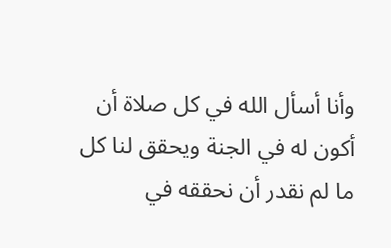وأنا أسأل الله في كل صلاة أن أكون له في الجنة ويحقق لنا كل ما لم نقدر أن نحققه في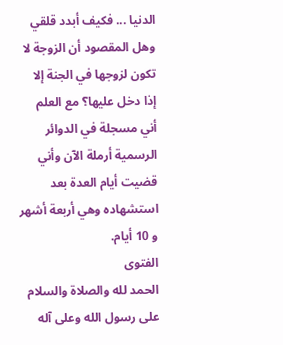الدنيا ... فكيف أبدد قلقي وهل المقصود أن الزوجة لا تكون لزوجها في الجنة إلا إذا دخل عليها؟ مع العلم أني مسجلة في الدوائر الرسمية أرملة الآن وأني قضيت أيام العدة بعد استشهاده وهي أربعة أشهر و 10 أيام.
الفتوى
الحمد لله والصلاة والسلام على رسول الله وعلى آله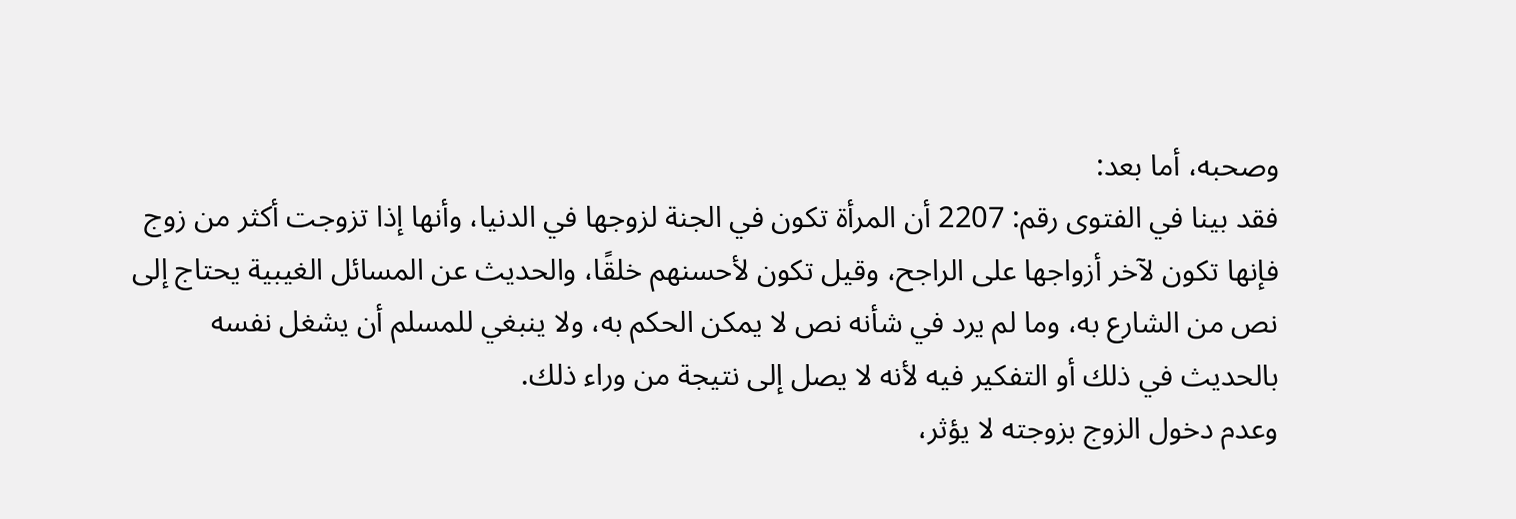وصحبه، أما بعد:
فقد بينا في الفتوى رقم: 2207 أن المرأة تكون في الجنة لزوجها في الدنيا، وأنها إذا تزوجت أكثر من زوج فإنها تكون لآخر أزواجها على الراجح، وقيل تكون لأحسنهم خلقًا، والحديث عن المسائل الغيبية يحتاج إلى نص من الشارع به، وما لم يرد في شأنه نص لا يمكن الحكم به، ولا ينبغي للمسلم أن يشغل نفسه بالحديث في ذلك أو التفكير فيه لأنه لا يصل إلى نتيجة من وراء ذلك.
وعدم دخول الزوج بزوجته لا يؤثر،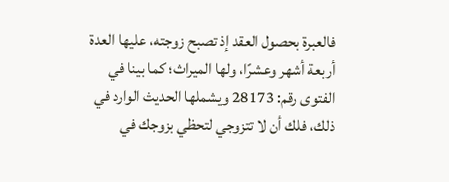فالعبرة بحصول العقد إذ تصبح زوجته، عليها العدة أربعة أشهر وعشرًا، ولها الميراث؛ كما بينا في الفتوى رقم: 28173 ويشملها الحديث الوارد في ذلك، فلك أن لا تتزوجي لتحظي بزوجك في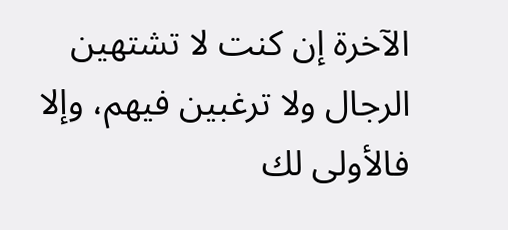الآخرة إن كنت لا تشتهين الرجال ولا ترغبين فيهم، وإلا فالأولى لك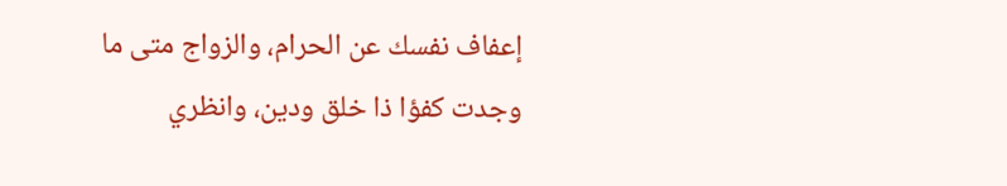إعفاف نفسك عن الحرام، والزواج متى ما وجدت كفؤا ذا خلق ودين، وانظري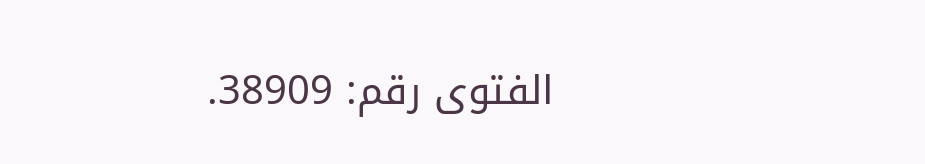الفتوى رقم: 38909.